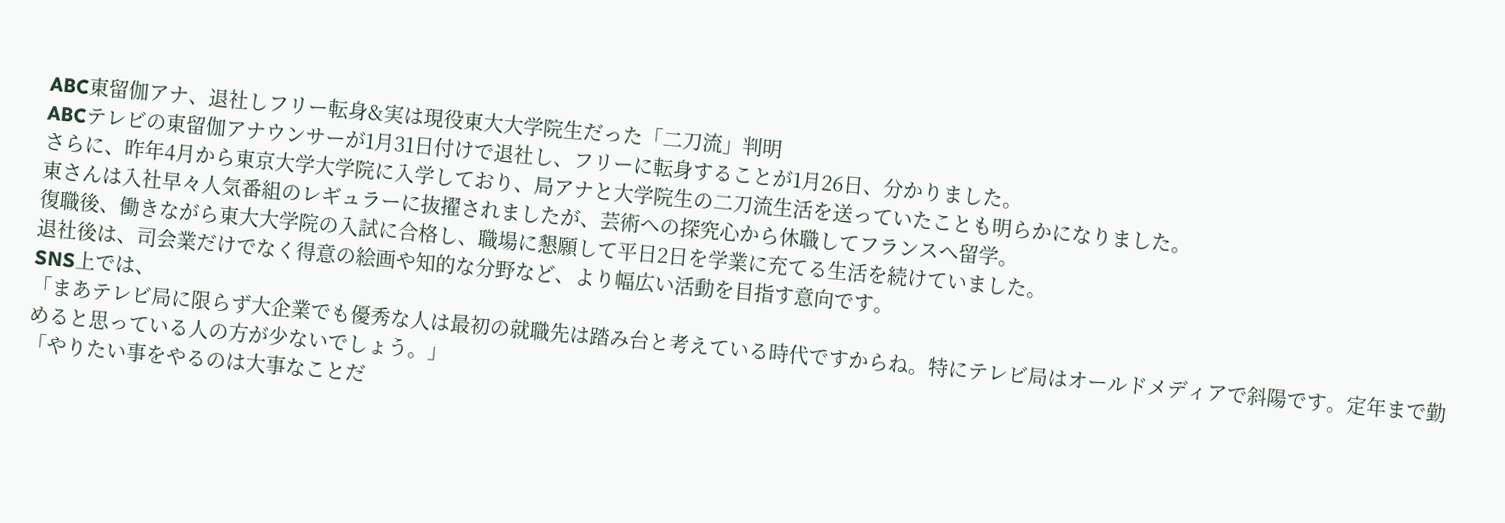ABC東留伽アナ、退社しフリー転身&実は現役東大大学院生だった「二刀流」判明
ABCテレビの東留伽アナウンサーが1月31日付けで退社し、フリーに転身することが1月26日、分かりました。
さらに、昨年4月から東京大学大学院に入学しており、局アナと大学院生の二刀流生活を送っていたことも明らかになりました。
東さんは入社早々人気番組のレギュラーに抜擢されましたが、芸術への探究心から休職してフランスへ留学。
復職後、働きながら東大大学院の入試に合格し、職場に懇願して平日2日を学業に充てる生活を続けていました。
退社後は、司会業だけでなく得意の絵画や知的な分野など、より幅広い活動を目指す意向です。
SNS上では、
「まあテレビ局に限らず大企業でも優秀な人は最初の就職先は踏み台と考えている時代ですからね。特にテレビ局はオールドメディアで斜陽です。定年まで勤めると思っている人の方が少ないでしょう。」
「やりたい事をやるのは大事なことだ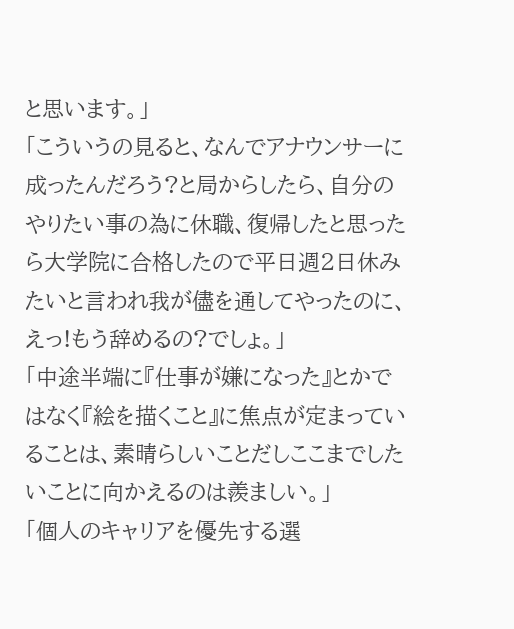と思います。」
「こういうの見ると、なんでアナウンサーに成ったんだろう?と局からしたら、自分のやりたい事の為に休職、復帰したと思ったら大学院に合格したので平日週2日休みたいと言われ我が儘を通してやったのに、えっ!もう辞めるの?でしょ。」
「中途半端に『仕事が嫌になった』とかではなく『絵を描くこと』に焦点が定まっていることは、素晴らしいことだしここまでしたいことに向かえるのは羨ましい。」
「個人のキャリアを優先する選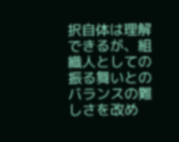択自体は理解できるが、組織人としての振る舞いとのバランスの難しさを改め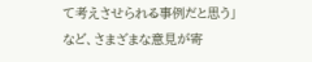て考えさせられる事例だと思う」
など、さまざまな意見が寄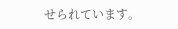せられています。